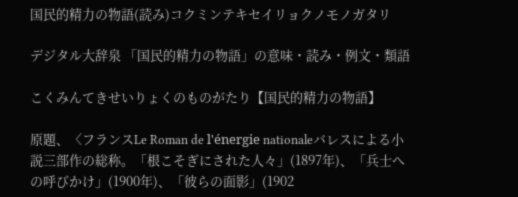国民的精力の物語(読み)コクミンテキセイリョクノモノガタリ

デジタル大辞泉 「国民的精力の物語」の意味・読み・例文・類語

こくみんてきせいりょくのものがたり【国民的精力の物語】

原題、〈フランスLe Roman de l'énergie nationaleバレスによる小説三部作の総称。「根こそぎにされた人々」(1897年)、「兵士への呼びかけ」(1900年)、「彼らの面影」(1902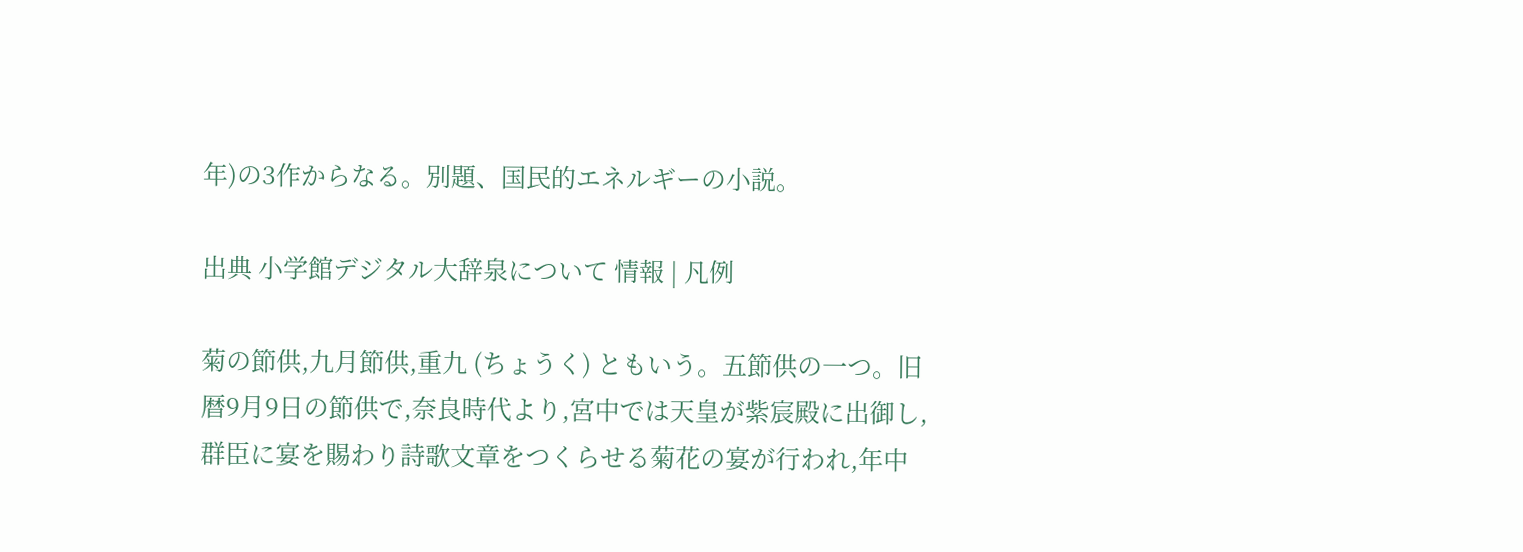年)の3作からなる。別題、国民的エネルギーの小説。

出典 小学館デジタル大辞泉について 情報 | 凡例

菊の節供,九月節供,重九 (ちょうく) ともいう。五節供の一つ。旧暦9月9日の節供で,奈良時代より,宮中では天皇が紫宸殿に出御し,群臣に宴を賜わり詩歌文章をつくらせる菊花の宴が行われ,年中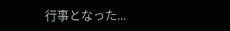行事となった...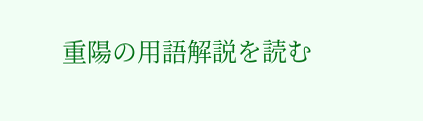重陽の用語解説を読む